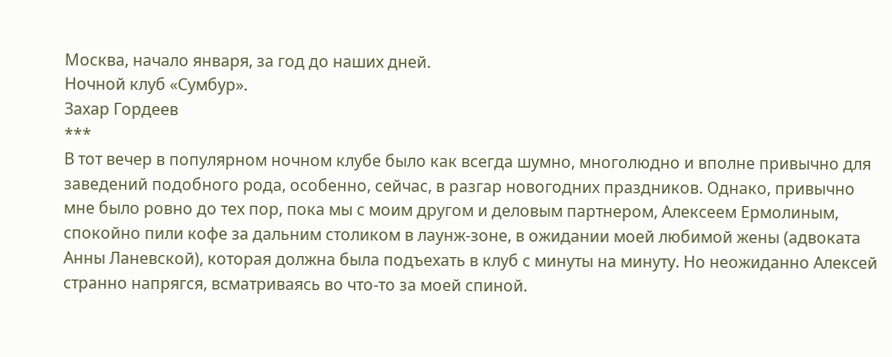Москва, начало января, за год до наших дней.
Ночной клуб «Сумбур».
Захар Гордеев
***
В тот вечер в популярном ночном клубе было как всегда шумно, многолюдно и вполне привычно для заведений подобного рода, особенно, сейчас, в разгар новогодних праздников. Однако, привычно мне было ровно до тех пор, пока мы с моим другом и деловым партнером, Алексеем Ермолиным, спокойно пили кофе за дальним столиком в лаунж-зоне, в ожидании моей любимой жены (адвоката Анны Ланевской), которая должна была подъехать в клуб с минуты на минуту. Но неожиданно Алексей странно напрягся, всматриваясь во что-то за моей спиной.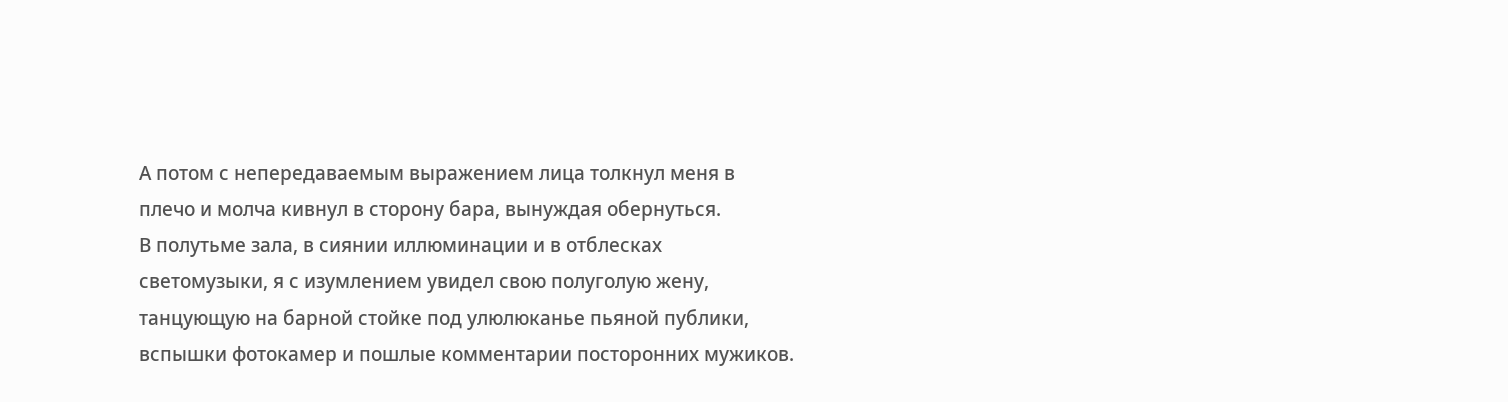А потом с непередаваемым выражением лица толкнул меня в плечо и молча кивнул в сторону бара, вынуждая обернуться.
В полутьме зала, в сиянии иллюминации и в отблесках светомузыки, я с изумлением увидел свою полуголую жену, танцующую на барной стойке под улюлюканье пьяной публики, вспышки фотокамер и пошлые комментарии посторонних мужиков.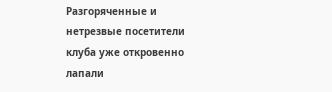Разгоряченные и нетрезвые посетители клуба уже откровенно лапали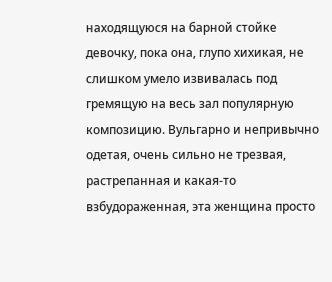находящуюся на барной стойке девочку, пока она, глупо хихикая, не слишком умело извивалась под гремящую на весь зал популярную композицию. Вульгарно и непривычно одетая, очень сильно не трезвая, растрепанная и какая-то взбудораженная, эта женщина просто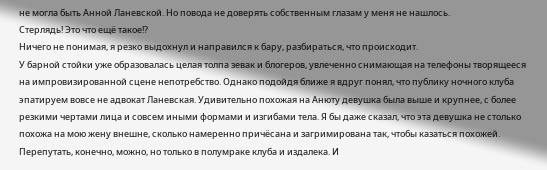не могла быть Анной Ланевской. Но повода не доверять собственным глазам у меня не нашлось.
Стерлядь! Это что ещё такое!?
Ничего не понимая, я резко выдохнул и направился к бару, разбираться, что происходит.
У барной стойки уже образовалась целая толпа зевак и блогеров, увлеченно снимающая на телефоны творящееся на импровизированной сцене непотребство. Однако подойдя ближе я вдруг понял, что публику ночного клуба эпатируем вовсе не адвокат Ланевская. Удивительно похожая на Анюту девушка была выше и крупнее, с более резкими чертами лица и совсем иными формами и изгибами тела. Я бы даже сказал, что эта девушка не столько похожа на мою жену внешне, сколько намеренно причёсана и загримирована так, чтобы казаться похожей. Перепутать, конечно, можно, но только в полумраке клуба и издалека. И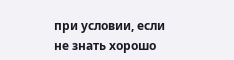при условии, если не знать хорошо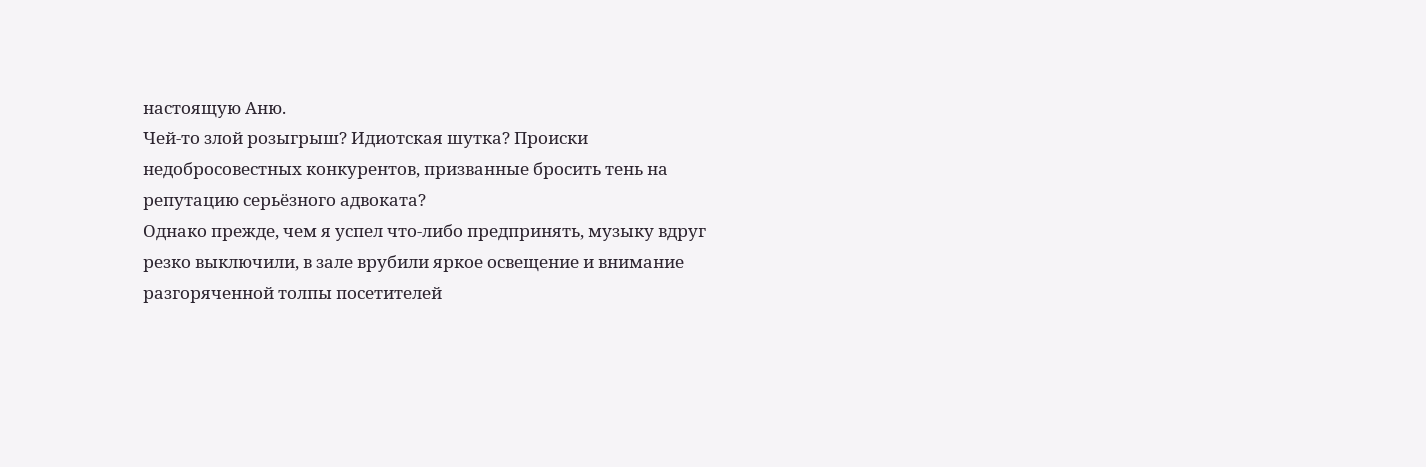настоящую Аню.
Чей-то злой розыгрыш? Идиотская шутка? Происки недобросовестных конкурентов, призванные бросить тень на репутацию серьёзного адвоката?
Однако прежде, чем я успел что-либо предпринять, музыку вдруг резко выключили, в зале врубили яркое освещение и внимание разгоряченной толпы посетителей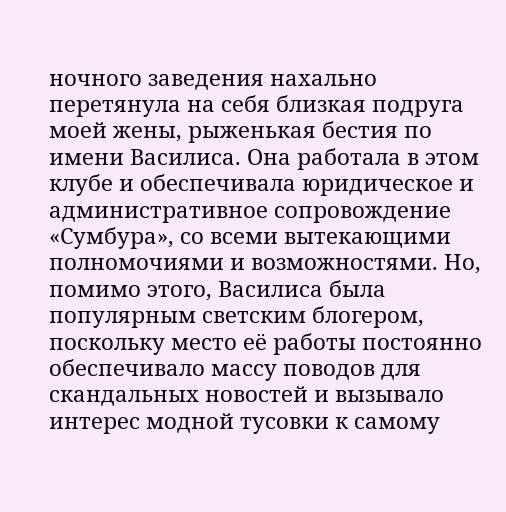ночного заведения нахально перетянула на себя близкая подруга моей жены, рыженькая бестия по имени Василиса. Она работала в этом клубе и обеспечивала юридическое и административное сопровождение «Сумбура», со всеми вытекающими полномочиями и возможностями. Но, помимо этого, Василиса была популярным светским блогером, поскольку место её работы постоянно обеспечивало массу поводов для скандальных новостей и вызывало интерес модной тусовки к самому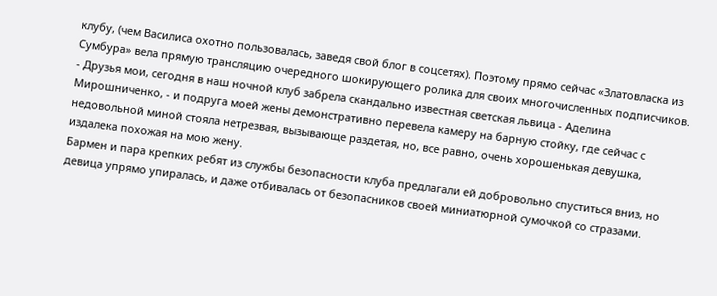клубу, (чем Василиса охотно пользовалась, заведя свой блог в соцсетях). Поэтому прямо сейчас «Златовласка из Сумбура» вела прямую трансляцию очередного шокирующего ролика для своих многочисленных подписчиков.
- Друзья мои, сегодня в наш ночной клуб забрела скандально известная светская львица - Аделина Мирошниченко, - и подруга моей жены демонстративно перевела камеру на барную стойку, где сейчас с недовольной миной стояла нетрезвая, вызывающе раздетая, но, все равно, очень хорошенькая девушка, издалека похожая на мою жену.
Бармен и пара крепких ребят из службы безопасности клуба предлагали ей добровольно спуститься вниз, но девица упрямо упиралась, и даже отбивалась от безопасников своей миниатюрной сумочкой со стразами.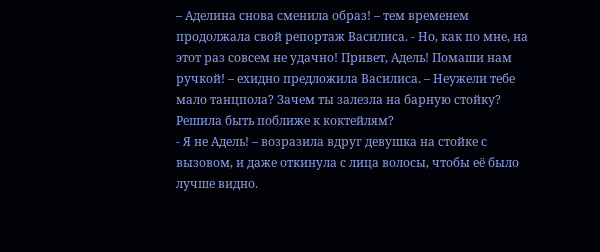– Аделина снова сменила образ! – тем временем продолжала свой репортаж Василиса. - Но, как по мне, на этот раз совсем не удачно! Привет, Адель! Помаши нам ручкой! – ехидно предложила Василиса. – Неужели тебе мало танцпола? Зачем ты залезла на барную стойку? Решила быть поближе к коктейлям?
- Я не Адель! – возразила вдруг девушка на стойке с вызовом, и даже откинула с лица волосы, чтобы её было лучше видно.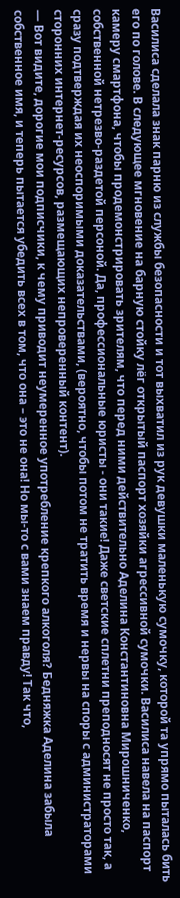Василиса сделала знак парню из службы безопасности и тот выхватил из рук девушки маленькую сумочку, которой та упрямо пыталась бить его по голове. В следующее мгновение на барную стойку лёг открытый паспорт хозяйки агрессивной сумочки. Василиса навела на паспорт камеру смартфона, чтобы продемонстрировать зрителям, что перед ними действительно Аделина Константиновна Мирошниченко, собственной нетрезво-раздетой персоной. Да, профессиональные юристы - они такие! Даже светские сплетни преподносят не просто так, а сразу подтверждая их неоспоримыми доказательствами, (вероятно, чтобы потом не тратить время и нервы на споры с администраторами сторонних интернет-ресурсов, размещающих непроверенный контент).
— Вот видите, дорогие мои подписчики, к чему приводит неумеренное употребление крепкого алкоголя? Бедняжка Аделина забыла собственное имя, и теперь пытается убедить всех в том, что она – это не она! Но мы-то с вами знаем правду! Так что,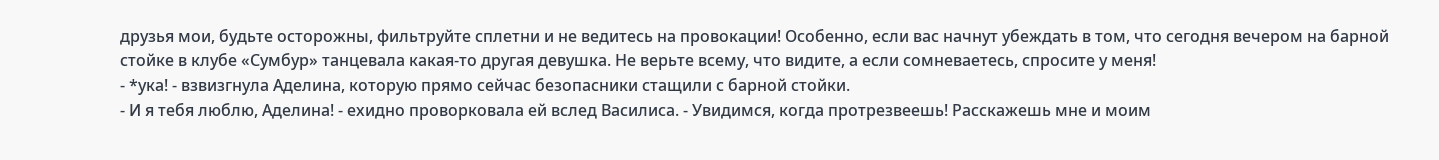друзья мои, будьте осторожны, фильтруйте сплетни и не ведитесь на провокации! Особенно, если вас начнут убеждать в том, что сегодня вечером на барной стойке в клубе «Сумбур» танцевала какая-то другая девушка. Не верьте всему, что видите, а если сомневаетесь, спросите у меня!
- *ука! - взвизгнула Аделина, которую прямо сейчас безопасники стащили с барной стойки.
- И я тебя люблю, Аделина! - ехидно проворковала ей вслед Василиса. - Увидимся, когда протрезвеешь! Расскажешь мне и моим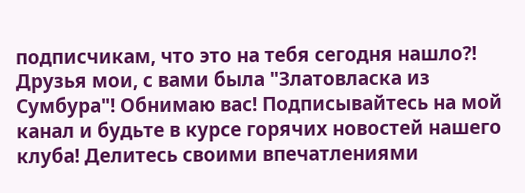подписчикам, что это на тебя сегодня нашло?! Друзья мои, с вами была "Златовласка из Сумбура"! Обнимаю вас! Подписывайтесь на мой канал и будьте в курсе горячих новостей нашего клуба! Делитесь своими впечатлениями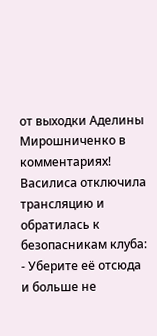от выходки Аделины Мирошниченко в комментариях!
Василиса отключила трансляцию и обратилась к безопасникам клуба:
- Уберите её отсюда и больше не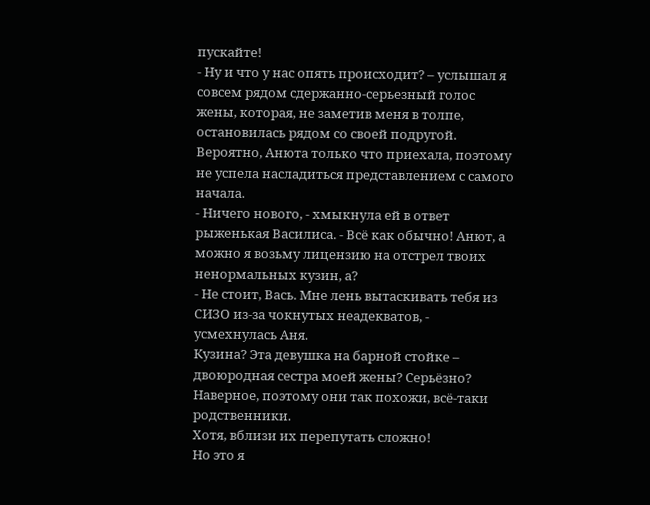пускайте!
- Ну и что у нас опять происходит? – услышал я совсем рядом сдержанно-серьезный голос жены, которая, не заметив меня в толпе, остановилась рядом со своей подругой.
Вероятно, Анюта только что приехала, поэтому не успела насладиться представлением с самого начала.
- Ничего нового, - хмыкнула ей в ответ рыженькая Василиса. - Всё как обычно! Анют, а можно я возьму лицензию на отстрел твоих ненормальных кузин, а?
- Не стоит, Вась. Мне лень вытаскивать тебя из СИЗО из-за чокнутых неадекватов, - усмехнулась Аня.
Кузина? Эта девушка на барной стойке – двоюродная сестра моей жены? Серьёзно?
Наверное, поэтому они так похожи, всё-таки родственники.
Хотя, вблизи их перепутать сложно!
Но это я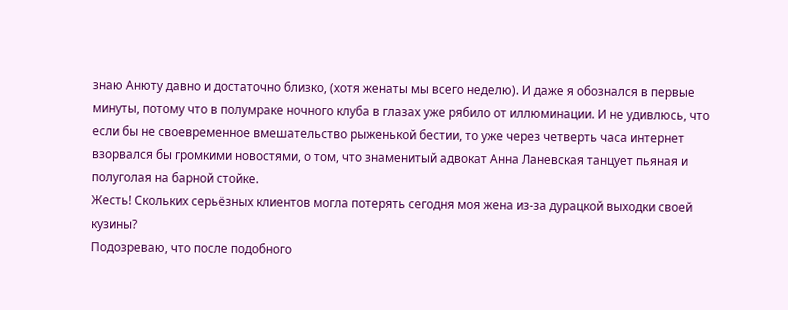знаю Анюту давно и достаточно близко, (хотя женаты мы всего неделю). И даже я обознался в первые минуты, потому что в полумраке ночного клуба в глазах уже рябило от иллюминации. И не удивлюсь, что если бы не своевременное вмешательство рыженькой бестии, то уже через четверть часа интернет взорвался бы громкими новостями, о том, что знаменитый адвокат Анна Ланевская танцует пьяная и полуголая на барной стойке.
Жесть! Скольких серьёзных клиентов могла потерять сегодня моя жена из-за дурацкой выходки своей кузины?
Подозреваю, что после подобного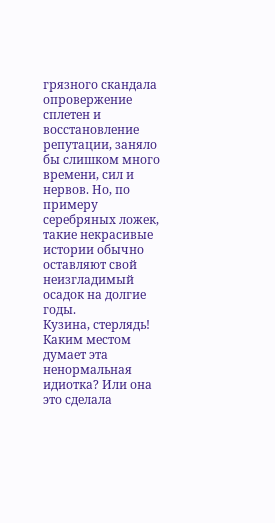грязного скандала опровержение сплетен и восстановление репутации, заняло бы слишком много времени, сил и нервов. Но, по примеру серебряных ложек, такие некрасивые истории обычно оставляют свой неизгладимый осадок на долгие годы.
Кузина, стерлядь! Каким местом думает эта ненормальная идиотка? Или она это сделала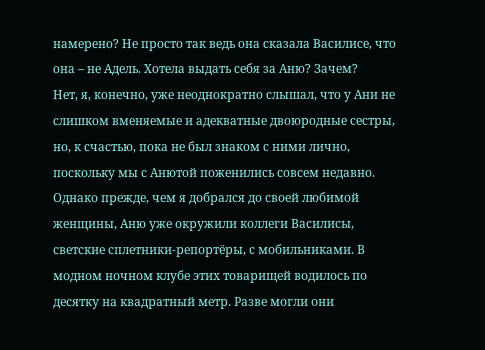намерено? Не просто так ведь она сказала Василисе, что она – не Адель. Хотела выдать себя за Аню? Зачем?
Нет, я, конечно, уже неоднократно слышал, что у Ани не слишком вменяемые и адекватные двоюродные сестры, но, к счастью, пока не был знаком с ними лично, поскольку мы с Анютой поженились совсем недавно.
Однако прежде, чем я добрался до своей любимой женщины, Аню уже окружили коллеги Василисы, светские сплетники-репортёры, с мобильниками. В модном ночном клубе этих товарищей водилось по десятку на квадратный метр. Разве могли они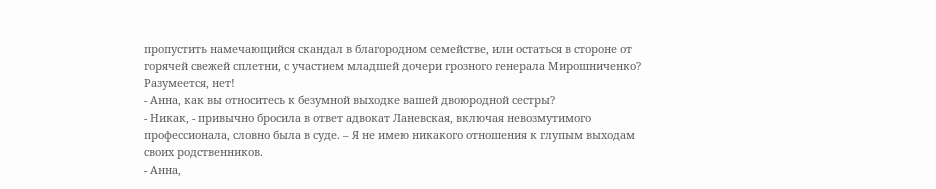пропустить намечающийся скандал в благородном семействе, или остаться в стороне от горячей свежей сплетни, с участием младшей дочери грозного генерала Мирошниченко? Разумеется, нет!
- Анна, как вы относитесь к безумной выходке вашей двоюродной сестры?
- Никак, - привычно бросила в ответ адвокат Ланевская, включая невозмутимого профессионала, словно была в суде. – Я не имею никакого отношения к глупым выходам своих родственников.
- Анна,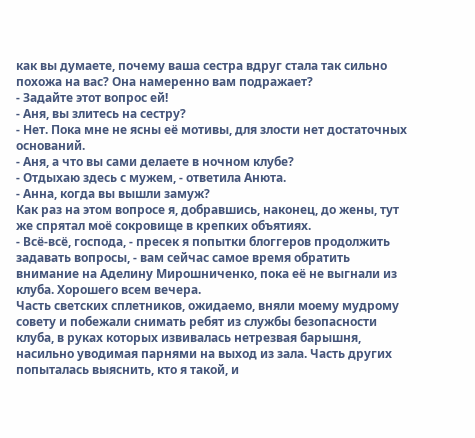как вы думаете, почему ваша сестра вдруг стала так сильно похожа на вас? Она намеренно вам подражает?
- Задайте этот вопрос ей!
- Аня, вы злитесь на сестру?
- Нет. Пока мне не ясны её мотивы, для злости нет достаточных оснований.
- Аня, а что вы сами делаете в ночном клубе?
- Отдыхаю здесь с мужем, - ответила Анюта.
- Анна, когда вы вышли замуж?
Как раз на этом вопросе я, добравшись, наконец, до жены, тут же спрятал моё сокровище в крепких объятиях.
- Всё-всё, господа, - пресек я попытки блоггеров продолжить задавать вопросы, - вам сейчас самое время обратить внимание на Аделину Мирошниченко, пока её не выгнали из клуба. Хорошего всем вечера.
Часть светских сплетников, ожидаемо, вняли моему мудрому совету и побежали снимать ребят из службы безопасности клуба, в руках которых извивалась нетрезвая барышня, насильно уводимая парнями на выход из зала. Часть других попыталась выяснить, кто я такой, и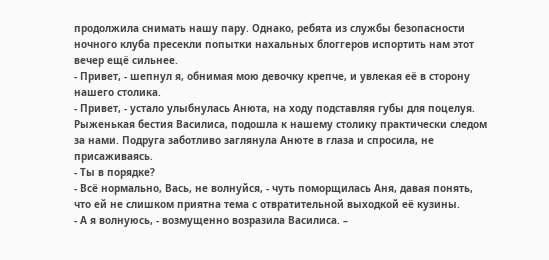продолжила снимать нашу пару. Однако, ребята из службы безопасности ночного клуба пресекли попытки нахальных блоггеров испортить нам этот вечер ещё сильнее.
- Привет, - шепнул я, обнимая мою девочку крепче, и увлекая её в сторону нашего столика.
- Привет, - устало улыбнулась Анюта, на ходу подставляя губы для поцелуя.
Рыженькая бестия Василиса, подошла к нашему столику практически следом за нами. Подруга заботливо заглянула Анюте в глаза и спросила, не присаживаясь.
- Ты в порядке?
- Всё нормально, Вась, не волнуйся, - чуть поморщилась Аня, давая понять, что ей не слишком приятна тема с отвратительной выходкой её кузины.
- А я волнуюсь, - возмущенно возразила Василиса. –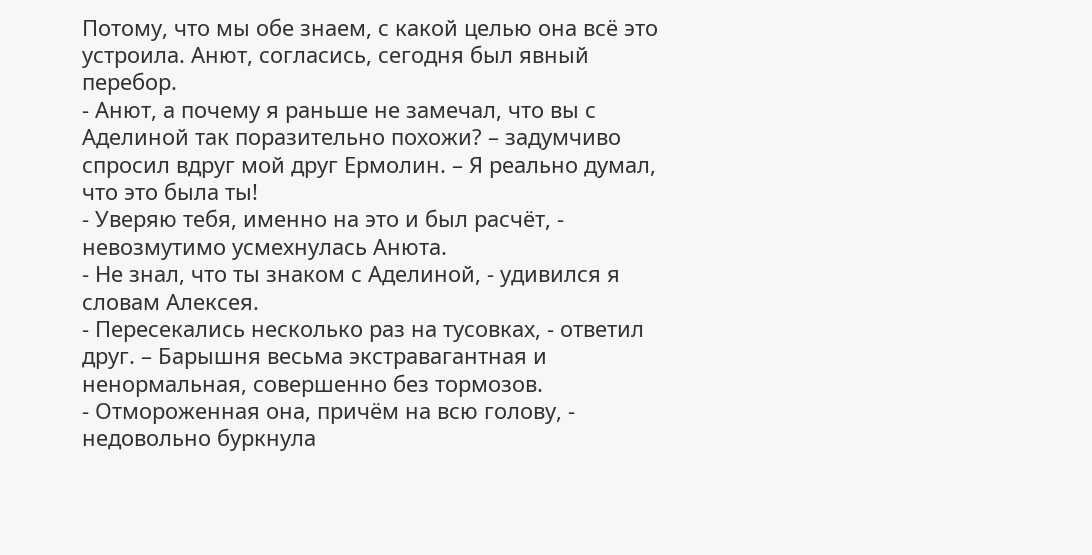Потому, что мы обе знаем, с какой целью она всё это устроила. Анют, согласись, сегодня был явный перебор.
- Анют, а почему я раньше не замечал, что вы с Аделиной так поразительно похожи? – задумчиво спросил вдруг мой друг Ермолин. – Я реально думал, что это была ты!
- Уверяю тебя, именно на это и был расчёт, - невозмутимо усмехнулась Анюта.
- Не знал, что ты знаком с Аделиной, - удивился я словам Алексея.
- Пересекались несколько раз на тусовках, - ответил друг. – Барышня весьма экстравагантная и ненормальная, совершенно без тормозов.
- Отмороженная она, причём на всю голову, - недовольно буркнула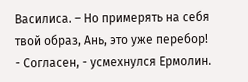Василиса. – Но примерять на себя твой образ, Ань, это уже перебор!
- Согласен, - усмехнулся Ермолин.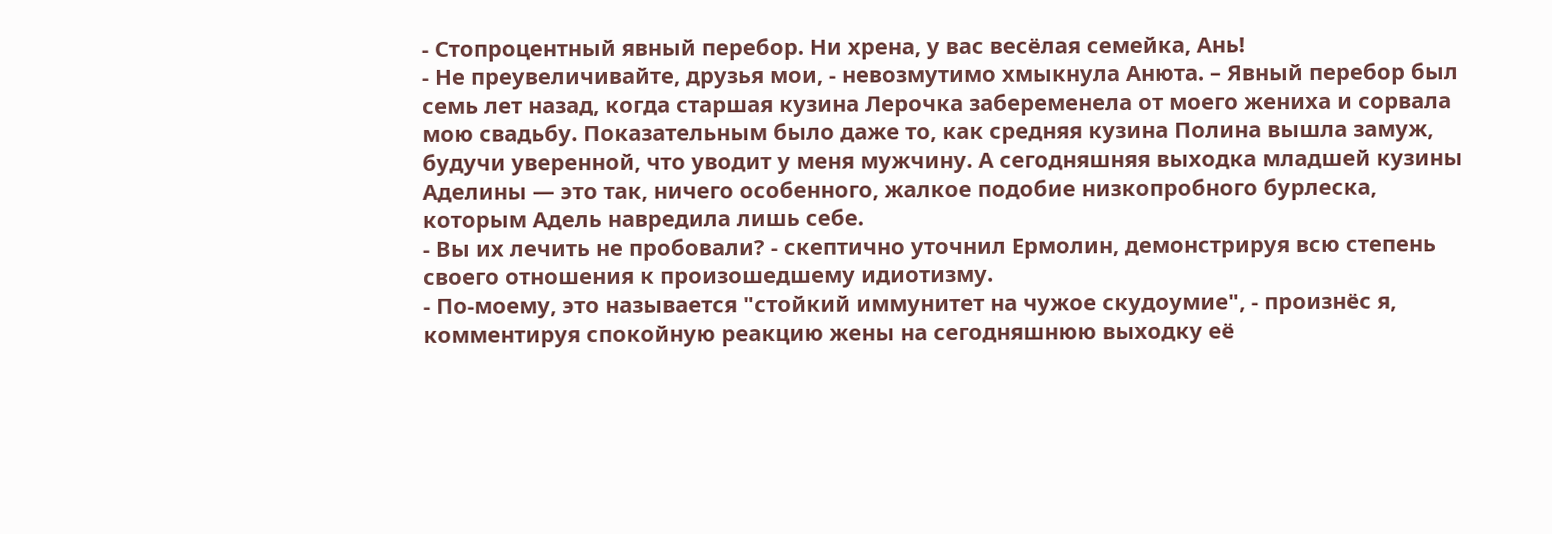- Стопроцентный явный перебор. Ни хрена, у вас весёлая семейка, Ань!
- Не преувеличивайте, друзья мои, - невозмутимо хмыкнула Анюта. – Явный перебор был семь лет назад, когда старшая кузина Лерочка забеременела от моего жениха и сорвала мою свадьбу. Показательным было даже то, как средняя кузина Полина вышла замуж, будучи уверенной, что уводит у меня мужчину. А сегодняшняя выходка младшей кузины Аделины — это так, ничего особенного, жалкое подобие низкопробного бурлеска, которым Адель навредила лишь себе.
- Вы их лечить не пробовали? - скептично уточнил Ермолин, демонстрируя всю степень своего отношения к произошедшему идиотизму.
- По-моему, это называется "стойкий иммунитет на чужое скудоумие", - произнёс я, комментируя спокойную реакцию жены на сегодняшнюю выходку её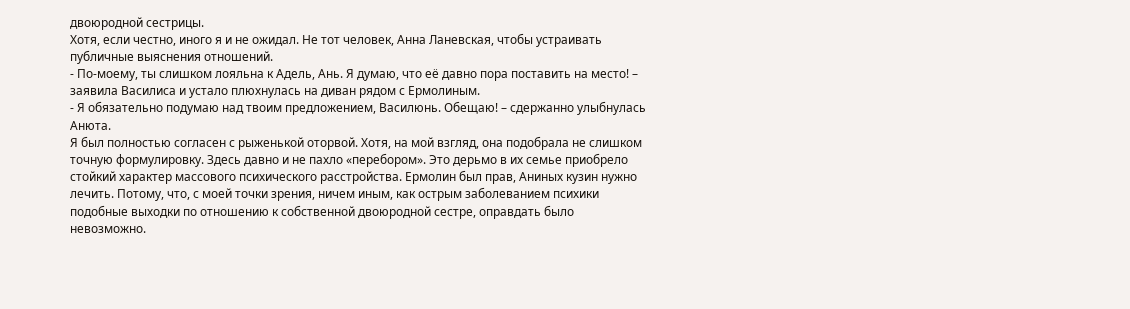двоюродной сестрицы.
Хотя, если честно, иного я и не ожидал. Не тот человек, Анна Ланевская, чтобы устраивать публичные выяснения отношений.
- По-моему, ты слишком лояльна к Адель, Ань. Я думаю, что её давно пора поставить на место! – заявила Василиса и устало плюхнулась на диван рядом с Ермолиным.
- Я обязательно подумаю над твоим предложением, Василюнь. Обещаю! – сдержанно улыбнулась Анюта.
Я был полностью согласен с рыженькой оторвой. Хотя, на мой взгляд, она подобрала не слишком точную формулировку. Здесь давно и не пахло «перебором». Это дерьмо в их семье приобрело стойкий характер массового психического расстройства. Ермолин был прав, Аниных кузин нужно лечить. Потому, что, с моей точки зрения, ничем иным, как острым заболеванием психики подобные выходки по отношению к собственной двоюродной сестре, оправдать было невозможно.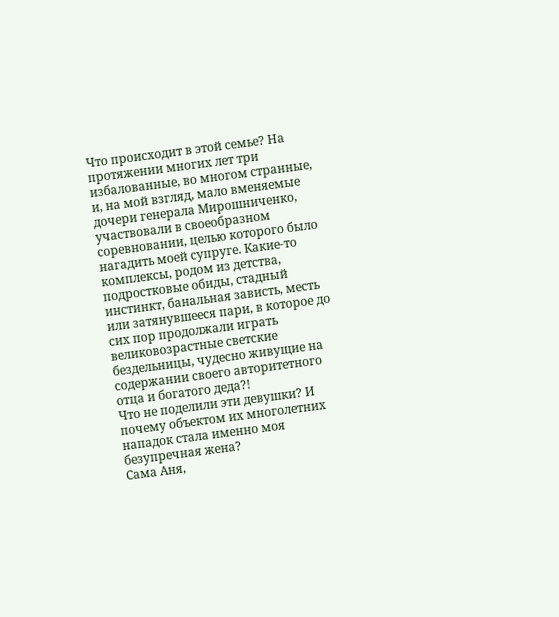Что происходит в этой семье? На протяжении многих лет три избалованные, во многом странные, и, на мой взгляд, мало вменяемые дочери генерала Мирошниченко, участвовали в своеобразном соревновании, целью которого было нагадить моей супруге. Какие-то комплексы, родом из детства, подростковые обиды, стадный инстинкт, банальная зависть, месть или затянувшееся пари, в которое до сих пор продолжали играть великовозрастные светские бездельницы, чудесно живущие на содержании своего авторитетного отца и богатого деда?!
Что не поделили эти девушки? И почему объектом их многолетних нападок стала именно моя безупречная жена?
Сама Аня,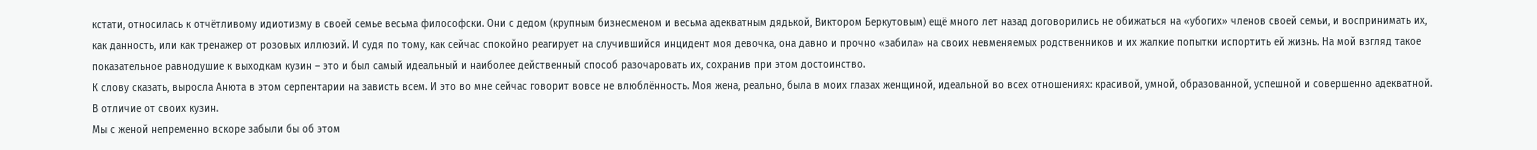кстати, относилась к отчётливому идиотизму в своей семье весьма философски. Они с дедом (крупным бизнесменом и весьма адекватным дядькой, Виктором Беркутовым) ещё много лет назад договорились не обижаться на «убогих» членов своей семьи, и воспринимать их, как данность, или как тренажер от розовых иллюзий. И судя по тому, как сейчас спокойно реагирует на случившийся инцидент моя девочка, она давно и прочно «забила» на своих невменяемых родственников и их жалкие попытки испортить ей жизнь. На мой взгляд такое показательное равнодушие к выходкам кузин – это и был самый идеальный и наиболее действенный способ разочаровать их, сохранив при этом достоинство.
К слову сказать, выросла Анюта в этом серпентарии на зависть всем. И это во мне сейчас говорит вовсе не влюблённость. Моя жена, реально, была в моих глазах женщиной, идеальной во всех отношениях: красивой, умной, образованной, успешной и совершенно адекватной. В отличие от своих кузин.
Мы с женой непременно вскоре забыли бы об этом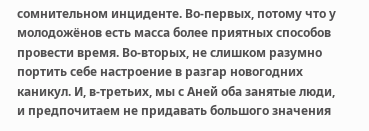сомнительном инциденте. Во-первых, потому что у молодожёнов есть масса более приятных способов провести время. Во-вторых, не слишком разумно портить себе настроение в разгар новогодних каникул. И, в-третьих, мы с Аней оба занятые люди, и предпочитаем не придавать большого значения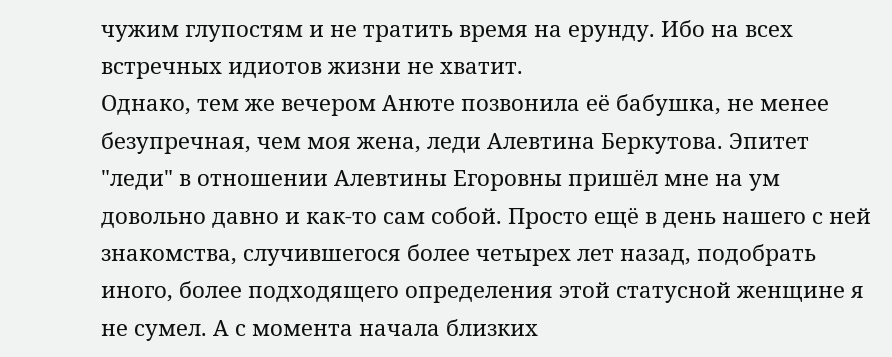чужим глупостям и не тратить время на ерунду. Ибо на всех встречных идиотов жизни не хватит.
Однако, тем же вечером Анюте позвонила её бабушка, не менее безупречная, чем моя жена, леди Алевтина Беркутова. Эпитет "леди" в отношении Алевтины Егоровны пришёл мне на ум довольно давно и как-то сам собой. Просто ещё в день нашего с ней знакомства, случившегося более четырех лет назад, подобрать иного, более подходящего определения этой статусной женщине я не сумел. А с момента начала близких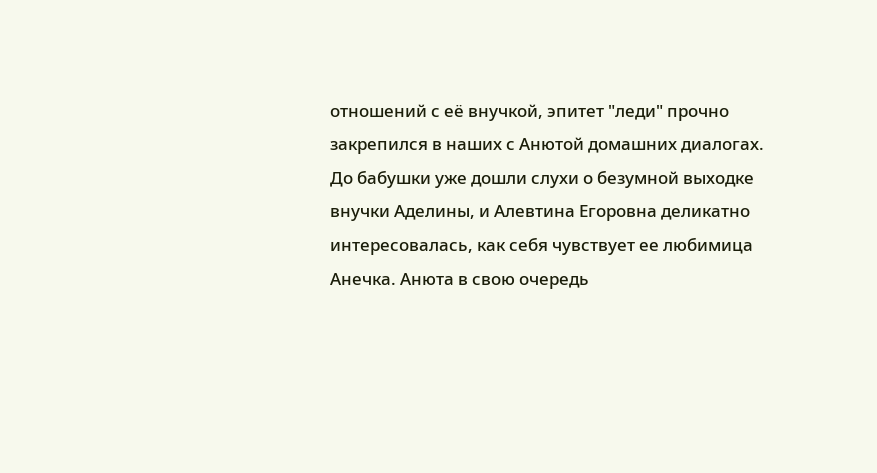отношений с её внучкой, эпитет "леди" прочно закрепился в наших с Анютой домашних диалогах.
До бабушки уже дошли слухи о безумной выходке внучки Аделины, и Алевтина Егоровна деликатно интересовалась, как себя чувствует ее любимица Анечка. Анюта в свою очередь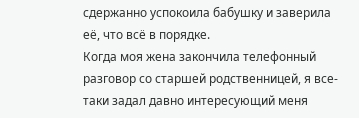сдержанно успокоила бабушку и заверила её, что всё в порядке.
Когда моя жена закончила телефонный разговор со старшей родственницей, я все-таки задал давно интересующий меня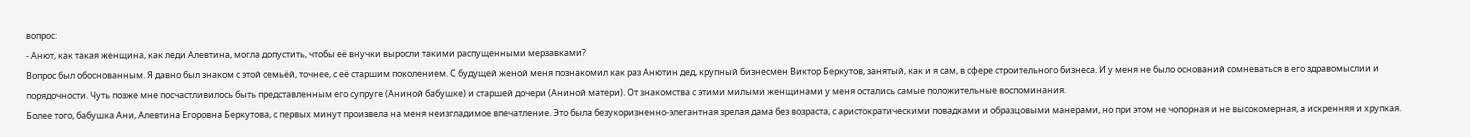вопрос:
- Анют, как такая женщина, как леди Алевтина, могла допустить, чтобы её внучки выросли такими распущенными мерзавками?
Вопрос был обоснованным. Я давно был знаком с этой семьёй, точнее, с её старшим поколением. С будущей женой меня познакомил как раз Анютин дед, крупный бизнесмен Виктор Беркутов, занятый, как и я сам, в сфере строительного бизнеса. И у меня не было оснований сомневаться в его здравомыслии и порядочности. Чуть позже мне посчастливилось быть представленным его супруге (Аниной бабушке) и старшей дочери (Аниной матери). От знакомства с этими милыми женщинами у меня остались самые положительные воспоминания.
Более того, бабушка Ани, Алевтина Егоровна Беркутова, с первых минут произвела на меня неизгладимое впечатление. Это была безукоризненно-элегантная зрелая дама без возраста, с аристократическими повадками и образцовыми манерами, но при этом не чопорная и не высокомерная, а искренняя и хрупкая.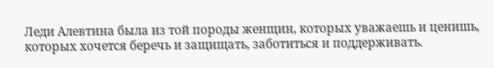Леди Алевтина была из той породы женщин, которых уважаешь и ценишь, которых хочется беречь и защищать, заботиться и поддерживать.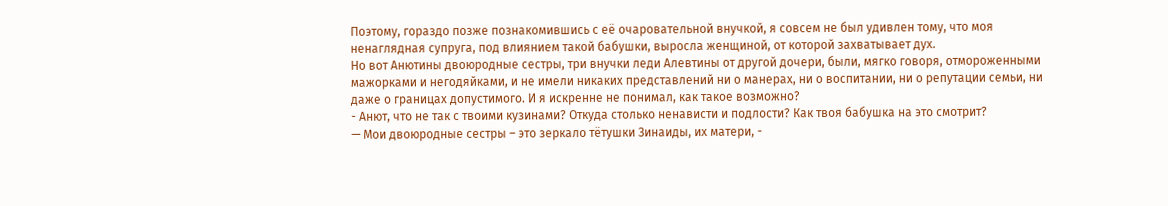Поэтому, гораздо позже познакомившись с её очаровательной внучкой, я совсем не был удивлен тому, что моя ненаглядная супруга, под влиянием такой бабушки, выросла женщиной, от которой захватывает дух.
Но вот Анютины двоюродные сестры, три внучки леди Алевтины от другой дочери, были, мягко говоря, отмороженными мажорками и негодяйками, и не имели никаких представлений ни о манерах, ни о воспитании, ни о репутации семьи, ни даже о границах допустимого. И я искренне не понимал, как такое возможно?
- Анют, что не так с твоими кузинами? Откуда столько ненависти и подлости? Как твоя бабушка на это смотрит?
— Мои двоюродные сестры – это зеркало тётушки Зинаиды, их матери, -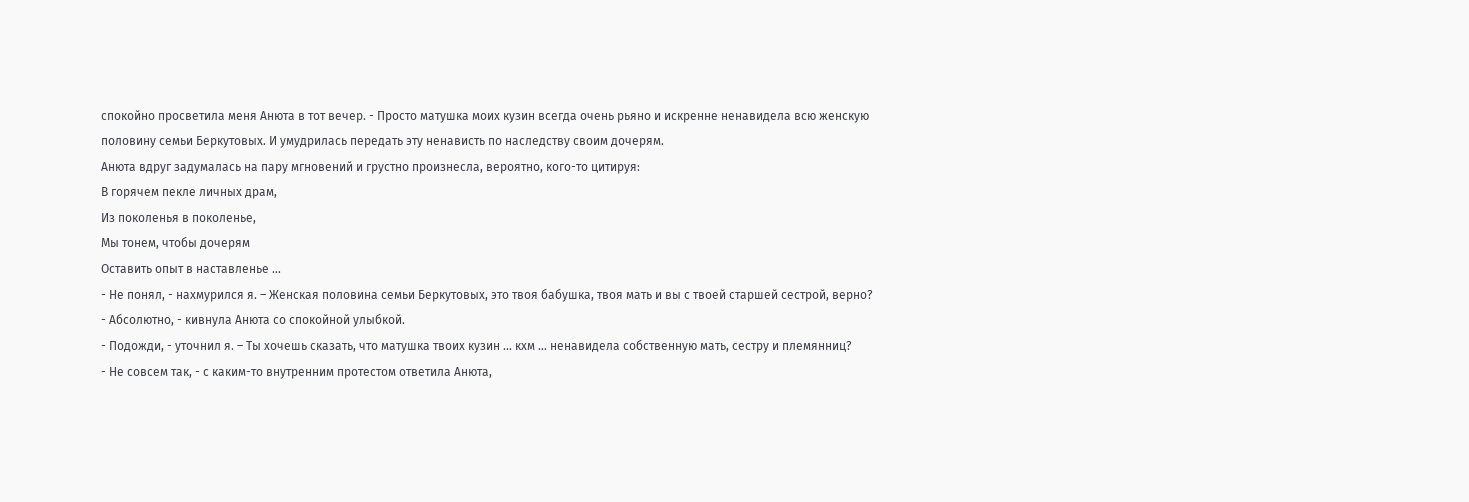спокойно просветила меня Анюта в тот вечер. - Просто матушка моих кузин всегда очень рьяно и искренне ненавидела всю женскую половину семьи Беркутовых. И умудрилась передать эту ненависть по наследству своим дочерям.
Анюта вдруг задумалась на пару мгновений и грустно произнесла, вероятно, кого-то цитируя:
В горячем пекле личных драм,
Из поколенья в поколенье,
Мы тонем, чтобы дочерям
Оставить опыт в наставленье …
- Не понял, - нахмурился я. – Женская половина семьи Беркутовых, это твоя бабушка, твоя мать и вы с твоей старшей сестрой, верно?
- Абсолютно, - кивнула Анюта со спокойной улыбкой.
- Подожди, - уточнил я. – Ты хочешь сказать, что матушка твоих кузин … кхм … ненавидела собственную мать, сестру и племянниц?
- Не совсем так, - с каким-то внутренним протестом ответила Анюта,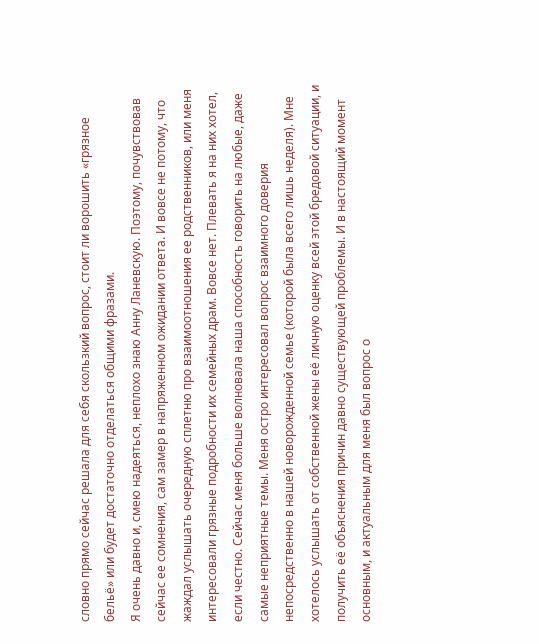словно прямо сейчас решала для себя скользкий вопрос, стоит ли ворошить «грязное бельё» или будет достаточно отделаться общими фразами.
Я очень давно и, смею надеяться, неплохо знаю Анну Ланевскую. Поэтому, почувствовав сейчас ее сомнения, сам замер в напряженном ожидании ответа. И вовсе не потому, что жаждал услышать очередную сплетню про взаимоотношения ее родственников, или меня интересовали грязные подробности их семейных драм. Вовсе нет. Плевать я на них хотел, если честно. Сейчас меня больше волновала наша способность говорить на любые, даже самые неприятные темы. Меня остро интересовал вопрос взаимного доверия непосредственно в нашей новорожденной семье (которой была всего лишь неделя). Мне хотелось услышать от собственной жены её личную оценку всей этой бредовой ситуации, и получить её объяснения причин давно существующей проблемы. И в настоящий момент основным, и актуальным для меня был вопрос о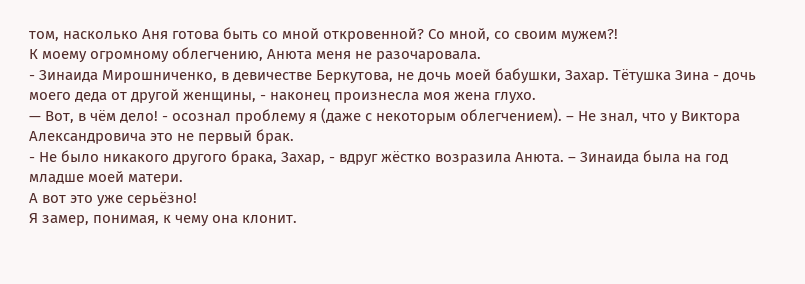том, насколько Аня готова быть со мной откровенной? Со мной, со своим мужем?!
К моему огромному облегчению, Анюта меня не разочаровала.
- Зинаида Мирошниченко, в девичестве Беркутова, не дочь моей бабушки, Захар. Тётушка Зина - дочь моего деда от другой женщины, - наконец произнесла моя жена глухо.
— Вот, в чём дело! - осознал проблему я (даже с некоторым облегчением). – Не знал, что у Виктора Александровича это не первый брак.
- Не было никакого другого брака, Захар, - вдруг жёстко возразила Анюта. – Зинаида была на год младше моей матери.
А вот это уже серьёзно!
Я замер, понимая, к чему она клонит.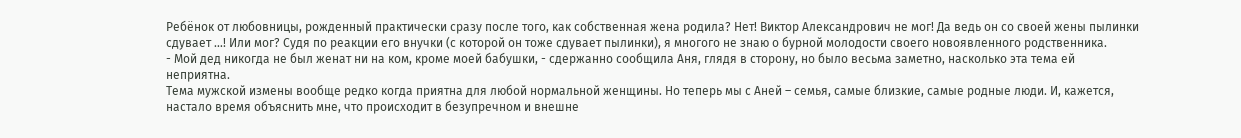Ребёнок от любовницы, рожденный практически сразу после того, как собственная жена родила? Нет! Виктор Александрович не мог! Да ведь он со своей жены пылинки сдувает …! Или мог? Судя по реакции его внучки (с которой он тоже сдувает пылинки), я многого не знаю о бурной молодости своего новоявленного родственника.
- Мой дед никогда не был женат ни на ком, кроме моей бабушки, - сдержанно сообщила Аня, глядя в сторону, но было весьма заметно, насколько эта тема ей неприятна.
Тема мужской измены вообще редко когда приятна для любой нормальной женщины. Но теперь мы с Аней – семья, самые близкие, самые родные люди. И, кажется, настало время объяснить мне, что происходит в безупречном и внешне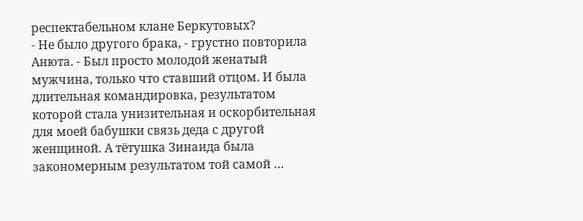респектабельном клане Беркутовых?
- Не было другого брака, - грустно повторила Анюта. - Был просто молодой женатый мужчина, только что ставший отцом. И была длительная командировка, результатом которой стала унизительная и оскорбительная для моей бабушки связь деда с другой женщиной. А тётушка Зинаида была закономерным результатом той самой …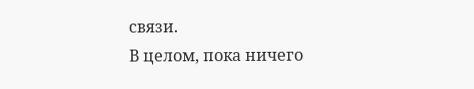связи.
В целом, пока ничего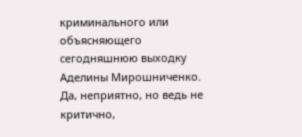криминального или объясняющего сегодняшнюю выходку Аделины Мирошниченко. Да, неприятно, но ведь не критично,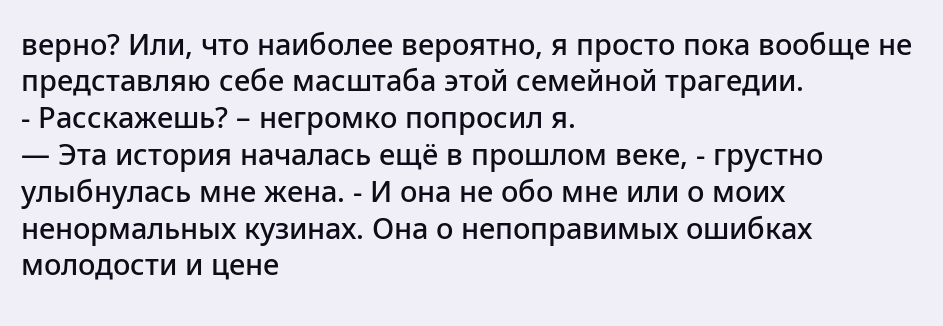верно? Или, что наиболее вероятно, я просто пока вообще не представляю себе масштаба этой семейной трагедии.
- Расскажешь? – негромко попросил я.
— Эта история началась ещё в прошлом веке, - грустно улыбнулась мне жена. - И она не обо мне или о моих ненормальных кузинах. Она о непоправимых ошибках молодости и цене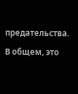предательства. В общем, это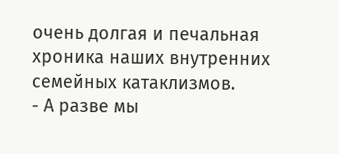очень долгая и печальная хроника наших внутренних семейных катаклизмов.
- А разве мы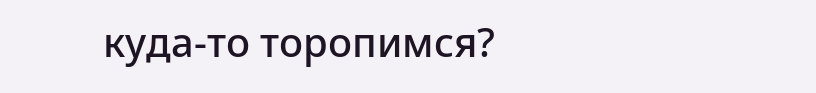куда-то торопимся?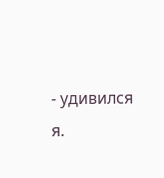- удивился я.